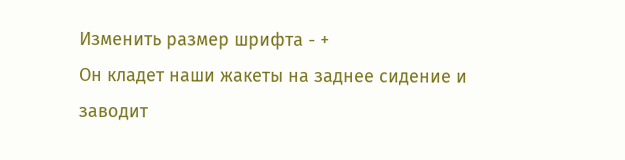Изменить размер шрифта - +
Он кладет наши жакеты на заднее сидение и заводит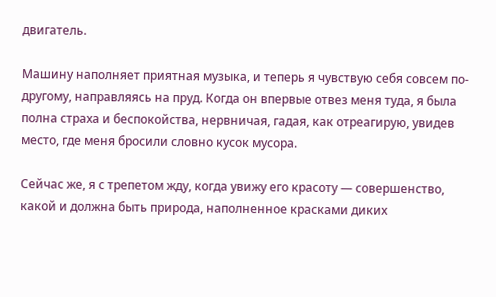двигатель.

Машину наполняет приятная музыка, и теперь я чувствую себя совсем по-другому, направляясь на пруд. Когда он впервые отвез меня туда, я была полна страха и беспокойства, нервничая, гадая, как отреагирую, увидев место, где меня бросили словно кусок мусора.

Сейчас же, я с трепетом жду, когда увижу его красоту — совершенство, какой и должна быть природа, наполненное красками диких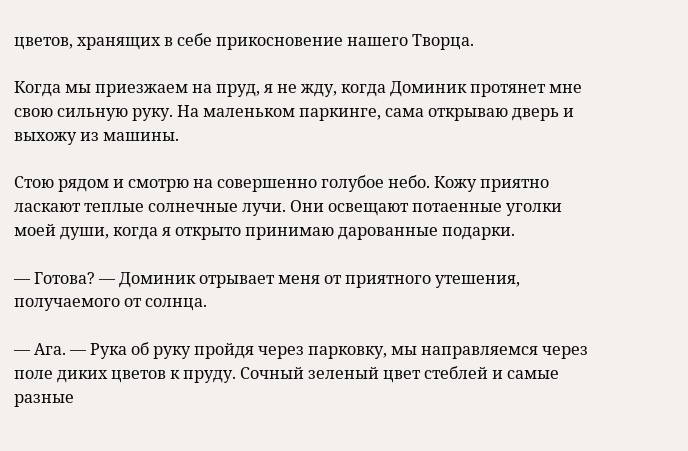цветов, хранящих в себе прикосновение нашего Творца.

Когда мы приезжаем на пруд, я не жду, когда Доминик протянет мне свою сильную руку. На маленьком паркинге, сама открываю дверь и выхожу из машины.

Стою рядом и смотрю на совершенно голубое небо. Кожу приятно ласкают теплые солнечные лучи. Они освещают потаенные уголки моей души, когда я открыто принимаю дарованные подарки.

— Готова? — Доминик отрывает меня от приятного утешения, получаемого от солнца.

— Ага. — Рука об руку пройдя через парковку, мы направляемся через поле диких цветов к пруду. Сочный зеленый цвет стеблей и самые разные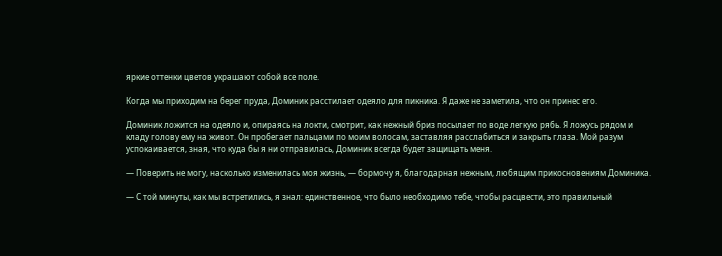яркие оттенки цветов украшают собой все поле.

Когда мы приходим на берег пруда, Доминик расстилает одеяло для пикника. Я даже не заметила, что он принес его.

Доминик ложится на одеяло и, опираясь на локти, смотрит, как нежный бриз посылает по воде легкую рябь. Я ложусь рядом и кладу голову ему на живот. Он пробегает пальцами по моим волосам, заставляя расслабиться и закрыть глаза. Мой разум успокаивается, зная, что куда бы я ни отправилась, Доминик всегда будет защищать меня.

— Поверить не могу, насколько изменилась моя жизнь, — бормочу я, благодарная нежным, любящим прикосновениям Доминика.

— С той минуты, как мы встретились, я знал: единственное, что было необходимо тебе, чтобы расцвести, это правильный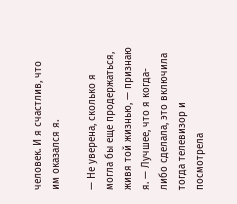человек. И я счастлив, что им оказался я.

— Не уверена, сколько я могла бы еще продержаться, живя той жизнью, — признаю я. — Лучшее, что я когда-либо сделала, это включила тогда телевизор и посмотрела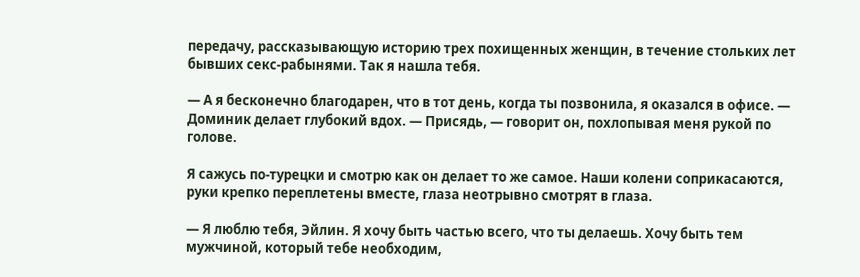передачу, рассказывающую историю трех похищенных женщин, в течение стольких лет бывших секс-рабынями. Так я нашла тебя.

— А я бесконечно благодарен, что в тот день, когда ты позвонила, я оказался в офисе. — Доминик делает глубокий вдох. — Присядь, — говорит он, похлопывая меня рукой по голове.

Я сажусь по-турецки и смотрю как он делает то же самое. Наши колени соприкасаются, руки крепко переплетены вместе, глаза неотрывно смотрят в глаза.

— Я люблю тебя, Эйлин. Я хочу быть частью всего, что ты делаешь. Хочу быть тем мужчиной, который тебе необходим,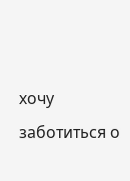хочу заботиться о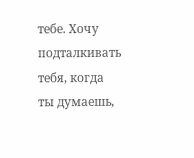тебе. Хочу подталкивать тебя, когда ты думаешь,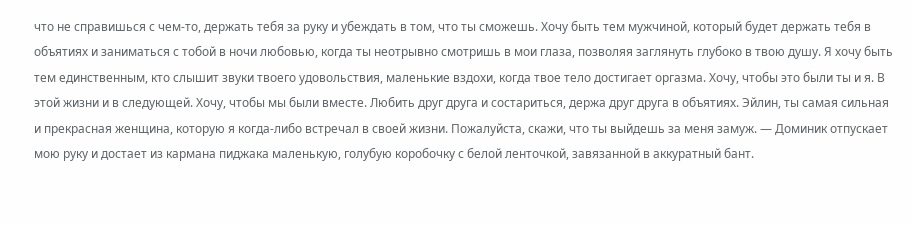что не справишься с чем-то, держать тебя за руку и убеждать в том, что ты сможешь. Хочу быть тем мужчиной, который будет держать тебя в объятиях и заниматься с тобой в ночи любовью, когда ты неотрывно смотришь в мои глаза, позволяя заглянуть глубоко в твою душу. Я хочу быть тем единственным, кто слышит звуки твоего удовольствия, маленькие вздохи, когда твое тело достигает оргазма. Хочу, чтобы это были ты и я. В этой жизни и в следующей. Хочу, чтобы мы были вместе. Любить друг друга и состариться, держа друг друга в объятиях. Эйлин, ты самая сильная и прекрасная женщина, которую я когда-либо встречал в своей жизни. Пожалуйста, скажи, что ты выйдешь за меня замуж. — Доминик отпускает мою руку и достает из кармана пиджака маленькую, голубую коробочку с белой ленточкой, завязанной в аккуратный бант.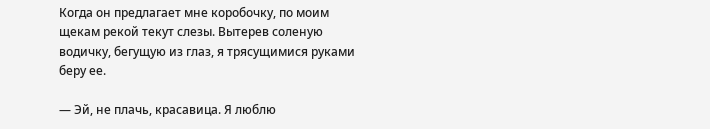Когда он предлагает мне коробочку, по моим щекам рекой текут слезы. Вытерев соленую водичку, бегущую из глаз, я трясущимися руками беру ее.

— Эй, не плачь, красавица. Я люблю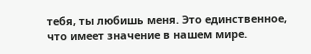тебя, ты любишь меня. Это единственное, что имеет значение в нашем мире.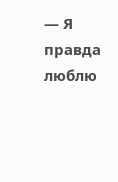— Я правда люблю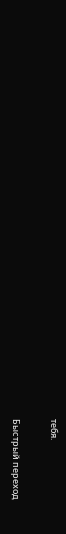тебя.

Быстрый переход